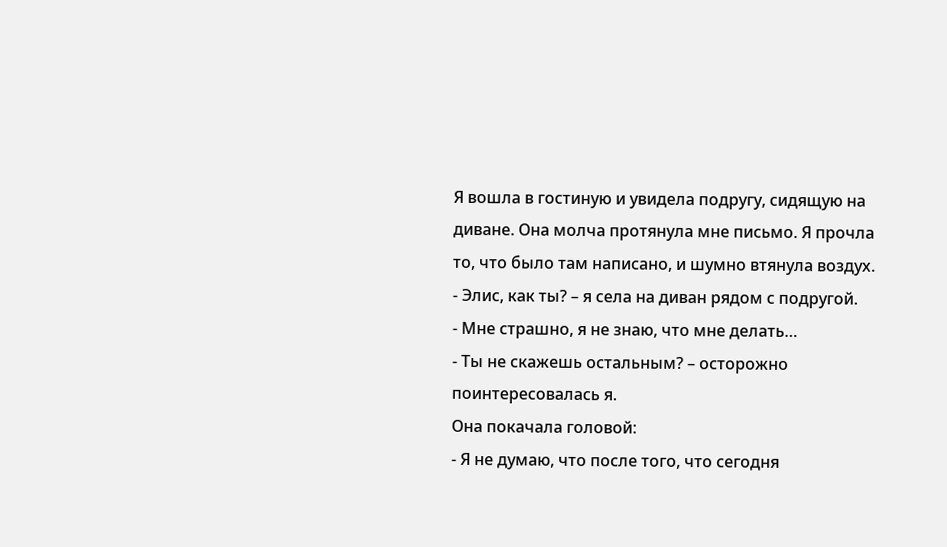Я вошла в гостиную и увидела подругу, сидящую на диване. Она молча протянула мне письмо. Я прочла то, что было там написано, и шумно втянула воздух.
- Элис, как ты? – я села на диван рядом с подругой.
- Мне страшно, я не знаю, что мне делать…
- Ты не скажешь остальным? – осторожно поинтересовалась я.
Она покачала головой:
- Я не думаю, что после того, что сегодня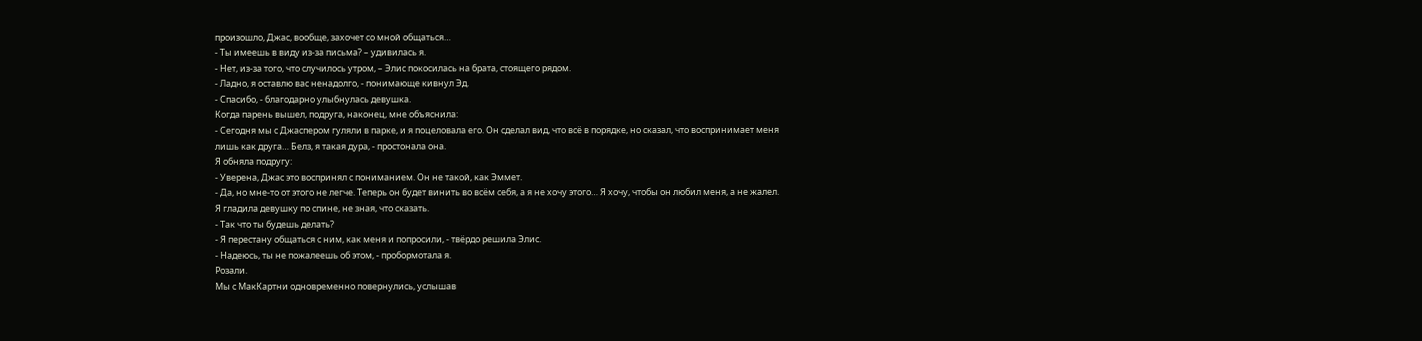произошло, Джас, вообще, захочет со мной общаться…
- Ты имеешь в виду из-за письма? – удивилась я.
- Нет, из-за того, что случилось утром, – Элис покосилась на брата, стоящего рядом.
- Ладно, я оставлю вас ненадолго, - понимающе кивнул Эд.
- Спасибо, - благодарно улыбнулась девушка.
Когда парень вышел, подруга, наконец, мне объяснила:
- Сегодня мы с Джаспером гуляли в парке, и я поцеловала его. Он сделал вид, что всё в порядке, но сказал, что воспринимает меня лишь как друга… Белз, я такая дура, - простонала она.
Я обняла подругу:
- Уверена, Джас это воспринял с пониманием. Он не такой, как Эммет.
- Да, но мне-то от этого не легче. Теперь он будет винить во всём себя, а я не хочу этого… Я хочу, чтобы он любил меня, а не жалел.
Я гладила девушку по спине, не зная, что сказать.
- Так что ты будешь делать?
- Я перестану общаться с ним, как меня и попросили, - твёрдо решила Элис.
- Надеюсь, ты не пожалеешь об этом, - пробормотала я.
Розали.
Мы с МакКартни одновременно повернулись, услышав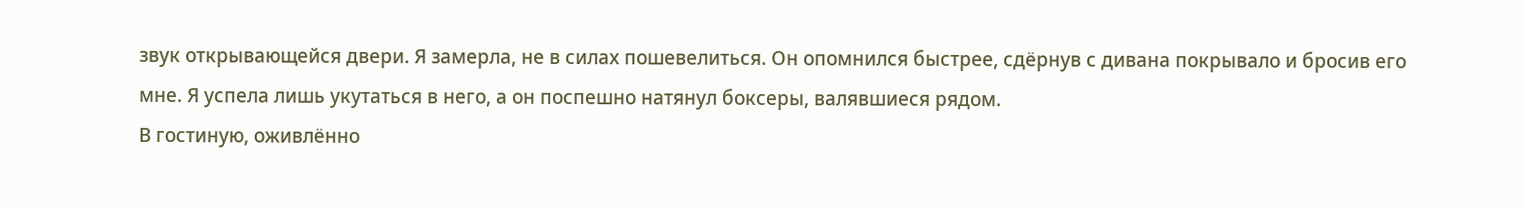звук открывающейся двери. Я замерла, не в силах пошевелиться. Он опомнился быстрее, сдёрнув с дивана покрывало и бросив его мне. Я успела лишь укутаться в него, а он поспешно натянул боксеры, валявшиеся рядом.
В гостиную, оживлённо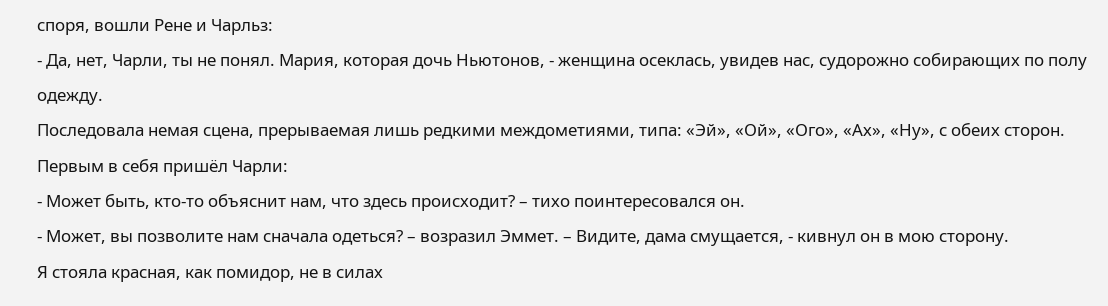споря, вошли Рене и Чарльз:
- Да, нет, Чарли, ты не понял. Мария, которая дочь Ньютонов, - женщина осеклась, увидев нас, судорожно собирающих по полу одежду.
Последовала немая сцена, прерываемая лишь редкими междометиями, типа: «Эй», «Ой», «Ого», «Ах», «Ну», с обеих сторон. Первым в себя пришёл Чарли:
- Может быть, кто-то объяснит нам, что здесь происходит? – тихо поинтересовался он.
- Может, вы позволите нам сначала одеться? – возразил Эммет. – Видите, дама смущается, - кивнул он в мою сторону.
Я стояла красная, как помидор, не в силах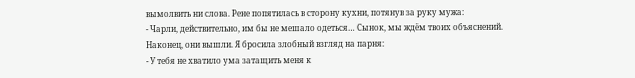вымолвить ни слова. Рене попятилась в сторону кухни, потянув за руку мужа:
- Чарли, действительно, им бы не мешало одеться… Сынок, мы ждём твоих объяснений.
Наконец, они вышли. Я бросила злобный взгляд на парня:
- У тебя не хватило ума затащить меня к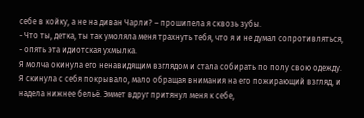себе в койку, а не на диван Чарли? – прошипела я сквозь зубы.
- Что ты, детка, ты так умоляла меня трахнуть тебя, что я и не думал сопротивляться, - опять эта идиотская ухмылка.
Я молча окинула его ненавидящим взглядом и стала собирать по полу свою одежду. Я скинула с себя покрывало, мало обращая внимания на его пожирающий взгляд, и надела нижнее бельё. Эммет вдруг притянул меня к себе,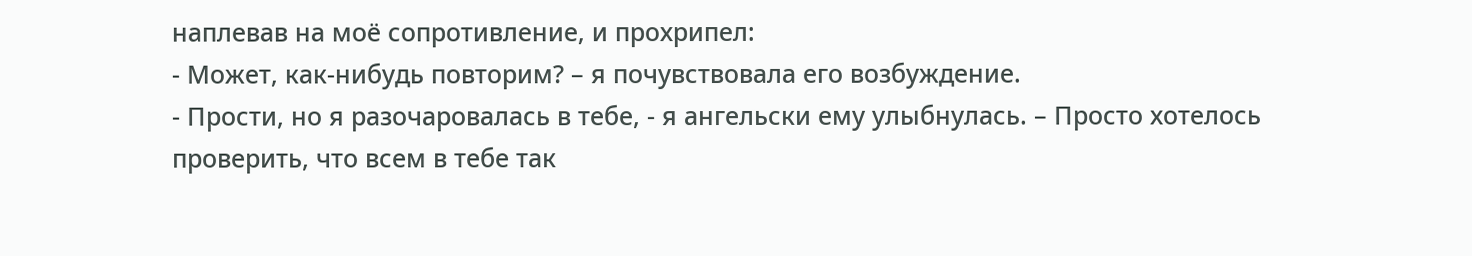наплевав на моё сопротивление, и прохрипел:
- Может, как-нибудь повторим? – я почувствовала его возбуждение.
- Прости, но я разочаровалась в тебе, - я ангельски ему улыбнулась. – Просто хотелось проверить, что всем в тебе так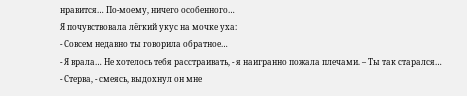нравится… По-моему, ничего особенного…
Я почувствовала лёгкий укус на мочке уха:
- Совсем недавно ты говорила обратное…
- Я врала… Не хотелось тебя расстраивать, - я наигранно пожала плечами. – Ты так старался…
- Стерва, - смеясь, выдохнул он мне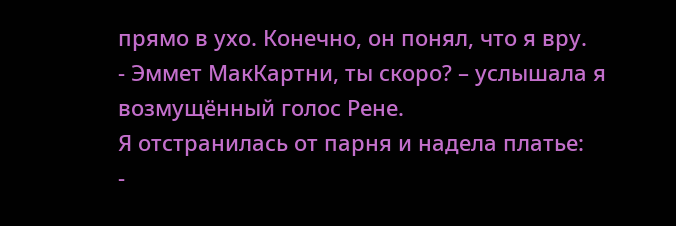прямо в ухо. Конечно, он понял, что я вру.
- Эммет МакКартни, ты скоро? – услышала я возмущённый голос Рене.
Я отстранилась от парня и надела платье:
-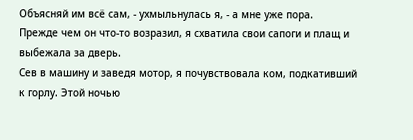Объясняй им всё сам, - ухмыльнулась я, - а мне уже пора.
Прежде чем он что-то возразил, я схватила свои сапоги и плащ и выбежала за дверь.
Сев в машину и заведя мотор, я почувствовала ком, подкативший к горлу. Этой ночью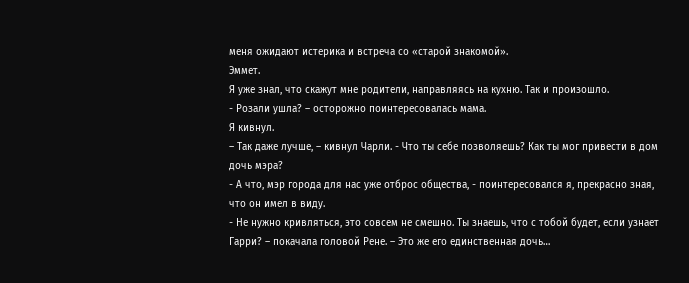меня ожидают истерика и встреча со «старой знакомой».
Эммет.
Я уже знал, что скажут мне родители, направляясь на кухню. Так и произошло.
- Розали ушла? – осторожно поинтересовалась мама.
Я кивнул.
– Так даже лучше, – кивнул Чарли. - Что ты себе позволяешь? Как ты мог привести в дом дочь мэра?
- А что, мэр города для нас уже отброс общества, - поинтересовался я, прекрасно зная, что он имел в виду.
- Не нужно кривляться, это совсем не смешно. Ты знаешь, что с тобой будет, если узнает Гарри? – покачала головой Рене. – Это же его единственная дочь…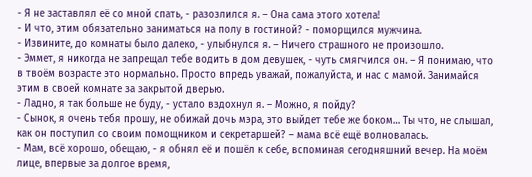- Я не заставлял её со мной спать, - разозлился я. – Она сама этого хотела!
- И что, этим обязательно заниматься на полу в гостиной? - поморщился мужчина.
- Извините, до комнаты было далеко, - улыбнулся я. – Ничего страшного не произошло.
- Эммет, я никогда не запрещал тебе водить в дом девушек, - чуть смягчился он. – Я понимаю, что в твоём возрасте это нормально. Просто впредь уважай, пожалуйста, и нас с мамой. Занимайся этим в своей комнате за закрытой дверью.
- Ладно, я так больше не буду, - устало вздохнул я. – Можно, я пойду?
- Сынок, я очень тебя прошу, не обижай дочь мэра, это выйдет тебе же боком… Ты что, не слышал, как он поступил со своим помощником и секретаршей? – мама всё ещё волновалась.
- Мам, всё хорошо, обещаю, - я обнял её и пошёл к себе, вспоминая сегодняшний вечер. На моём лице, впервые за долгое время,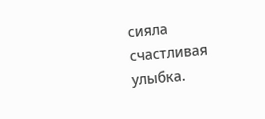сияла счастливая улыбка.